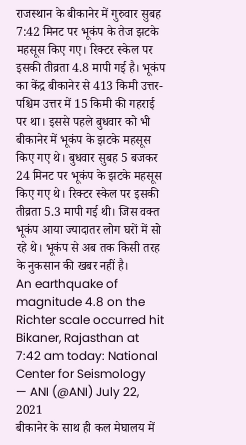राजस्थान के बीकानेर में गुरुवार सुबह 7:42 मिनट पर भूकंप के तेज झटके महसूस किए गए। रिक्टर स्केल पर इसकी तीव्रता 4.8 मापी गई है। भूकंप का केंद्र बीकानेर से 413 किमी उत्तर-पश्चिम उत्तर में 15 किमी की गहराई पर था। इससे पहले बुधवार को भी बीकानेर में भूकंप के झटके महसूस किए गए थे। बुधवार सुबह 5 बजकर 24 मिनट पर भूकंप के झटके महसूस किए गए थे। रिक्टर स्केल पर इसकी तीव्रता 5.3 मापी गई थी। जिस वक्त भूकंप आया ज्यादातर लोग घरों में सो रहे थे। भूकंप से अब तक किसी तरह के नुकसान की खबर नहीं है।
An earthquake of magnitude 4.8 on the Richter scale occurred hit Bikaner, Rajasthan at 7:42 am today: National Center for Seismology
— ANI (@ANI) July 22, 2021
बीकानेर के साथ ही कल मेघालय में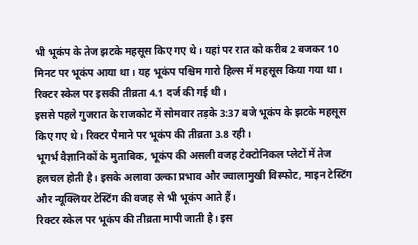भी भूकंप के तेज झटके महसूस किए गए थे। यहां पर रात को करीब 2 बजकर 10 मिनट पर भूकंप आया था। यह भूकंप पश्चिम गारो हिल्स में महसूस किया गया था। रिक्टर स्केल पर इसकी तीव्रता 4.1 दर्ज की गई थी।
इससे पहले गुजरात के राजकोट में सोमवार तड़के 3:37 बजे भूकंप के झटके महसूस किए गए थे। रिक्टर पैमाने पर भूकंप की तीव्रता 3.8 रही।
भूगर्भ वैज्ञानिकों के मुताबिक, भूकंप की असली वजह टेक्टोनिकल प्लेटों में तेज हलचल होती है। इसके अलावा उल्का प्रभाव और ज्वालामुखी विस्फोट, माइन टेस्टिंग और न्यूक्लियर टेस्टिंग की वजह से भी भूकंप आते हैं।
रिक्टर स्केल पर भूकंप की तीव्रता मापी जाती है। इस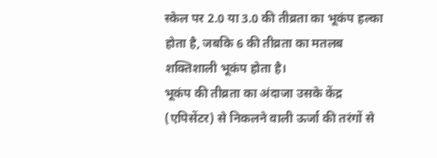स्केल पर 2.0 या 3.0 की तीव्रता का भूकंप हल्का होता है, जबकि 6 की तीव्रता का मतलब शक्तिशाली भूकंप होता है।
भूकंप की तीव्रता का अंदाजा उसके केंद्र (एपिसेंटर) से निकलने वाली ऊर्जा की तरंगों से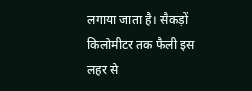लगाया जाता है। सैकड़ों किलोमीटर तक फैली इस लहर से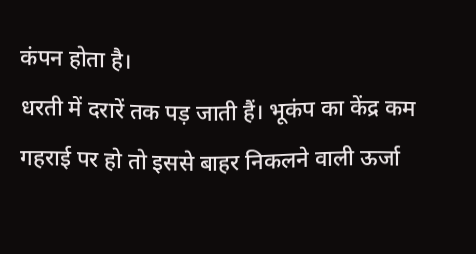कंपन होता है।
धरती में दरारें तक पड़ जाती हैं। भूकंप का केंद्र कम गहराई पर हो तो इससे बाहर निकलने वाली ऊर्जा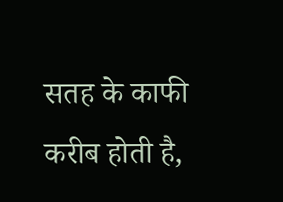सतह के काफी करीब होती है,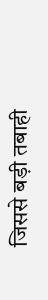जिससे बड़ी तबाही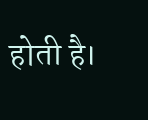होती है।